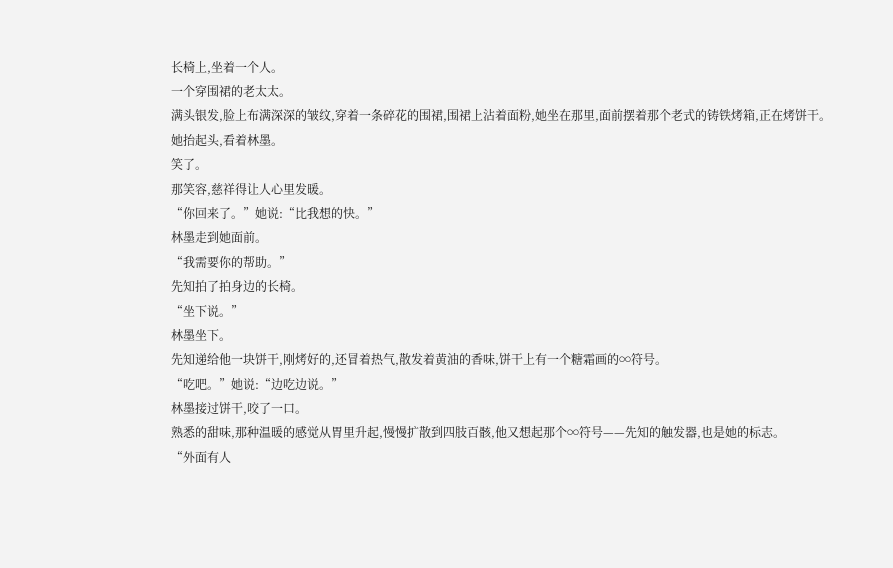长椅上,坐着一个人。
一个穿围裙的老太太。
满头银发,脸上布满深深的皱纹,穿着一条碎花的围裙,围裙上沾着面粉,她坐在那里,面前摆着那个老式的铸铁烤箱,正在烤饼干。
她抬起头,看着林墨。
笑了。
那笑容,慈祥得让人心里发暖。
“你回来了。”她说:“比我想的快。”
林墨走到她面前。
“我需要你的帮助。”
先知拍了拍身边的长椅。
“坐下说。”
林墨坐下。
先知递给他一块饼干,刚烤好的,还冒着热气,散发着黄油的香味,饼干上有一个糖霜画的∞符号。
“吃吧。”她说:“边吃边说。”
林墨接过饼干,咬了一口。
熟悉的甜味,那种温暖的感觉从胃里升起,慢慢扩散到四肢百骸,他又想起那个∞符号——先知的触发器,也是她的标志。
“外面有人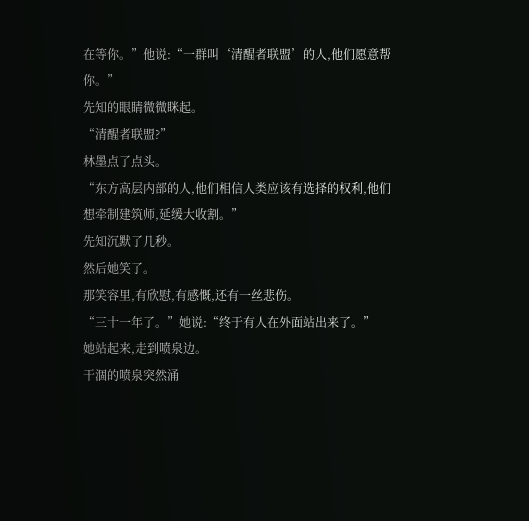在等你。”他说:“一群叫‘清醒者联盟’的人,他们愿意帮你。”
先知的眼睛微微眯起。
“清醒者联盟?”
林墨点了点头。
“东方高层内部的人,他们相信人类应该有选择的权利,他们想牵制建筑师,延缓大收割。”
先知沉默了几秒。
然后她笑了。
那笑容里,有欣慰,有感慨,还有一丝悲伤。
“三十一年了。”她说:“终于有人在外面站出来了。”
她站起来,走到喷泉边。
干涸的喷泉突然涌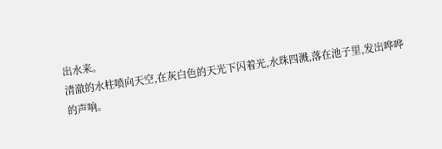出水来。
清澈的水柱喷向天空,在灰白色的天光下闪着光,水珠四溅,落在池子里,发出哗哗的声响。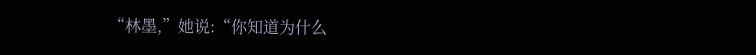“林墨,”她说:“你知道为什么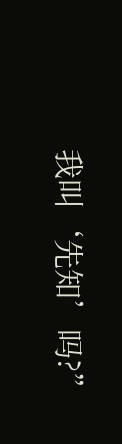我叫‘先知’吗?”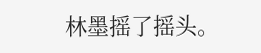林墨摇了摇头。